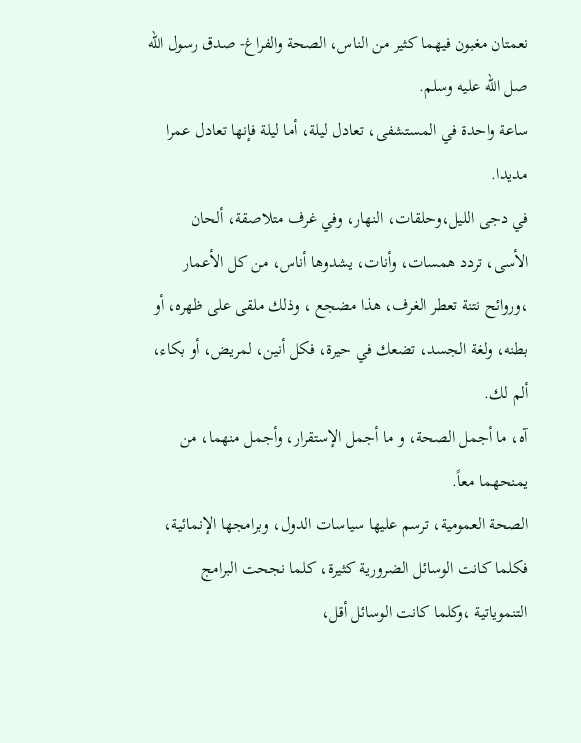نعمتان مغبون فيهما كثير من الناس، الصحة والفراغ- صدق رسول الله صل الله عليه وسلم.
ساعة واحدة في المستشفى، تعادل ليلة، أما ليلة فإنها تعادل عمرا مديدا.
في دجى الليل،وحلقات، النهار، وفي غرف متلاصقة، ألحان الأسى، تردد همسات، وأنات، يشدوها أناس، من كل الأعمار ،وروائح نتنة تعطر الغرف، هذا مضجع ، وذلك ملقى على ظهره، أو بطنه، ولغة الجسد، تضعك في حيرة، فكل أنين، لمريض، أو بكاء، ألم لك.
آه، ما أجمل الصحة، و ما أجمل الإستقرار، وأجمل منهما، من يمنحهما معاً.
الصحة العمومية، ترسم عليها سياسات الدول، وبرامجها الإنمائية، فكلما كانت الوسائل الضرورية كثيرة، كلما نجحت البرامج التنموياتية ،وكلما كانت الوسائل أقل،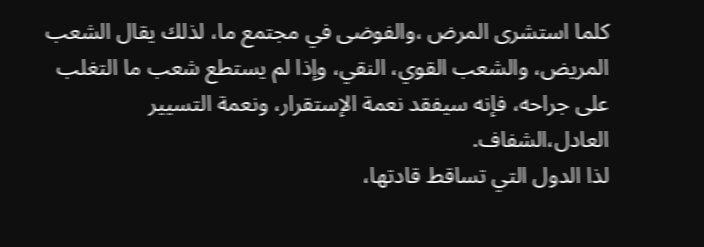كلما استشرى المرض ،والفوضى في مجتمع ما، لذلك يقال الشعب المريض، والشعب القوي، النقي، وإذا لم يستطع شعب ما التغلب على جراحه، فإنه سيفقد نعمة الإستقرار، ونعمة التسيير العادل،الشفاف.
لذا الدول التي تساقط قادتها،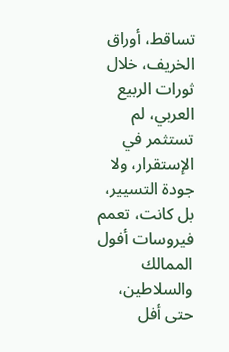تساقط، أوراق الخريف، خلال ثورات الربيع العربي، لم تستثمر في الإستقرار، ولا جودة التسيير، بل كانت، تعمم فيروسات أفول الممالك والسلاطين، حتى أفل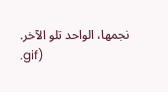نجمها، الواحد تلو الآخر.
.gif)